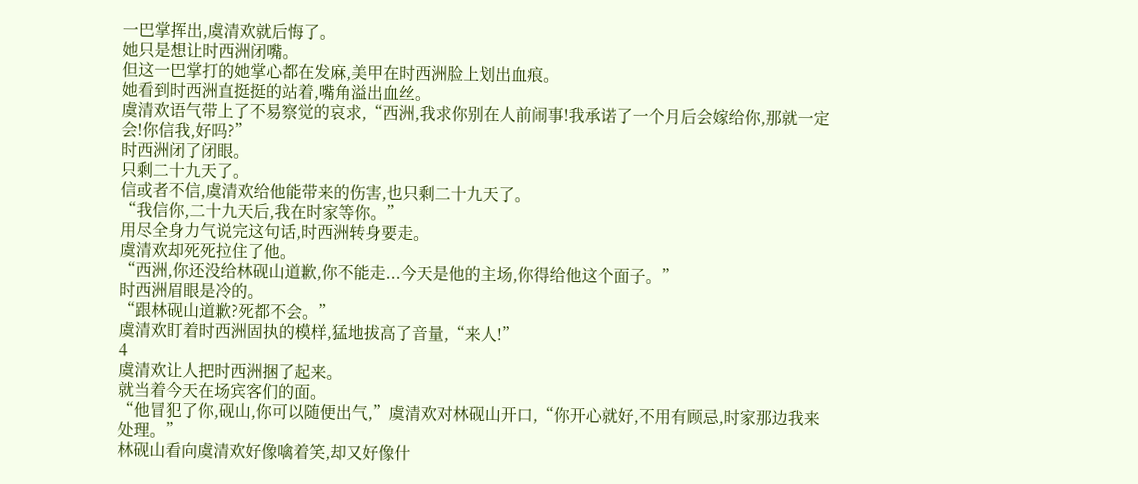一巴掌挥出,虞清欢就后悔了。
她只是想让时西洲闭嘴。
但这一巴掌打的她掌心都在发麻,美甲在时西洲脸上划出血痕。
她看到时西洲直挺挺的站着,嘴角溢出血丝。
虞清欢语气带上了不易察觉的哀求,“西洲,我求你别在人前闹事!我承诺了一个月后会嫁给你,那就一定会!你信我,好吗?”
时西洲闭了闭眼。
只剩二十九天了。
信或者不信,虞清欢给他能带来的伤害,也只剩二十九天了。
“我信你,二十九天后,我在时家等你。”
用尽全身力气说完这句话,时西洲转身要走。
虞清欢却死死拉住了他。
“西洲,你还没给林砚山道歉,你不能走...今天是他的主场,你得给他这个面子。”
时西洲眉眼是冷的。
“跟林砚山道歉?死都不会。”
虞清欢盯着时西洲固执的模样,猛地拔高了音量,“来人!”
4
虞清欢让人把时西洲捆了起来。
就当着今天在场宾客们的面。
“他冒犯了你,砚山,你可以随便出气,”虞清欢对林砚山开口,“你开心就好,不用有顾忌,时家那边我来处理。”
林砚山看向虞清欢好像噙着笑,却又好像什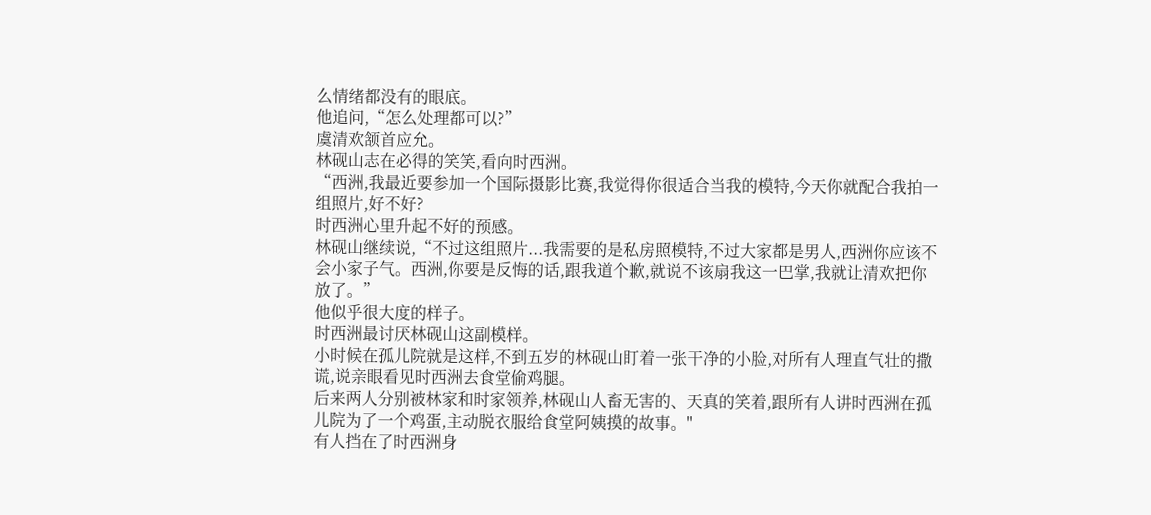么情绪都没有的眼底。
他追问,“怎么处理都可以?”
虞清欢颔首应允。
林砚山志在必得的笑笑,看向时西洲。
“西洲,我最近要参加一个国际摄影比赛,我觉得你很适合当我的模特,今天你就配合我拍一组照片,好不好?
时西洲心里升起不好的预感。
林砚山继续说,“不过这组照片...我需要的是私房照模特,不过大家都是男人,西洲你应该不会小家子气。西洲,你要是反悔的话,跟我道个歉,就说不该扇我这一巴掌,我就让清欢把你放了。”
他似乎很大度的样子。
时西洲最讨厌林砚山这副模样。
小时候在孤儿院就是这样,不到五岁的林砚山盯着一张干净的小脸,对所有人理直气壮的撒谎,说亲眼看见时西洲去食堂偷鸡腿。
后来两人分别被林家和时家领养,林砚山人畜无害的、天真的笑着,跟所有人讲时西洲在孤儿院为了一个鸡蛋,主动脱衣服给食堂阿姨摸的故事。"
有人挡在了时西洲身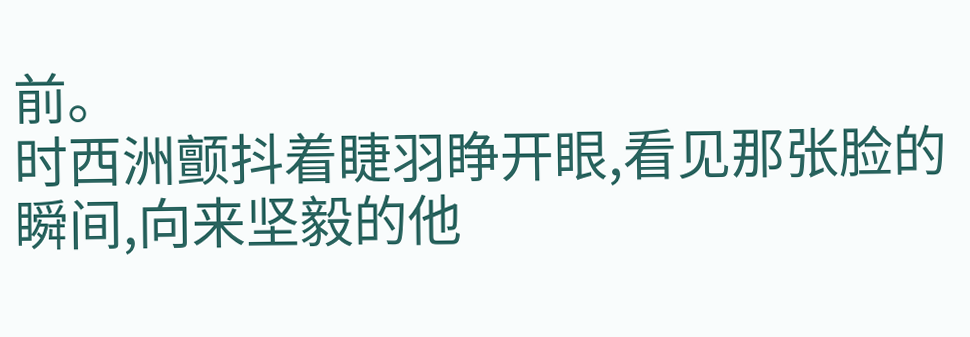前。
时西洲颤抖着睫羽睁开眼,看见那张脸的瞬间,向来坚毅的他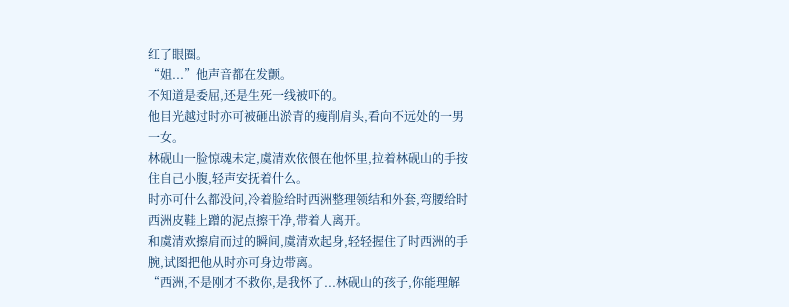红了眼圈。
“姐...”他声音都在发颤。
不知道是委屈,还是生死一线被吓的。
他目光越过时亦可被砸出淤青的瘦削肩头,看向不远处的一男一女。
林砚山一脸惊魂未定,虞清欢依偎在他怀里,拉着林砚山的手按住自己小腹,轻声安抚着什么。
时亦可什么都没问,冷着脸给时西洲整理领结和外套,弯腰给时西洲皮鞋上蹭的泥点擦干净,带着人离开。
和虞清欢擦肩而过的瞬间,虞清欢起身,轻轻握住了时西洲的手腕,试图把他从时亦可身边带离。
“西洲,不是刚才不救你,是我怀了...林砚山的孩子,你能理解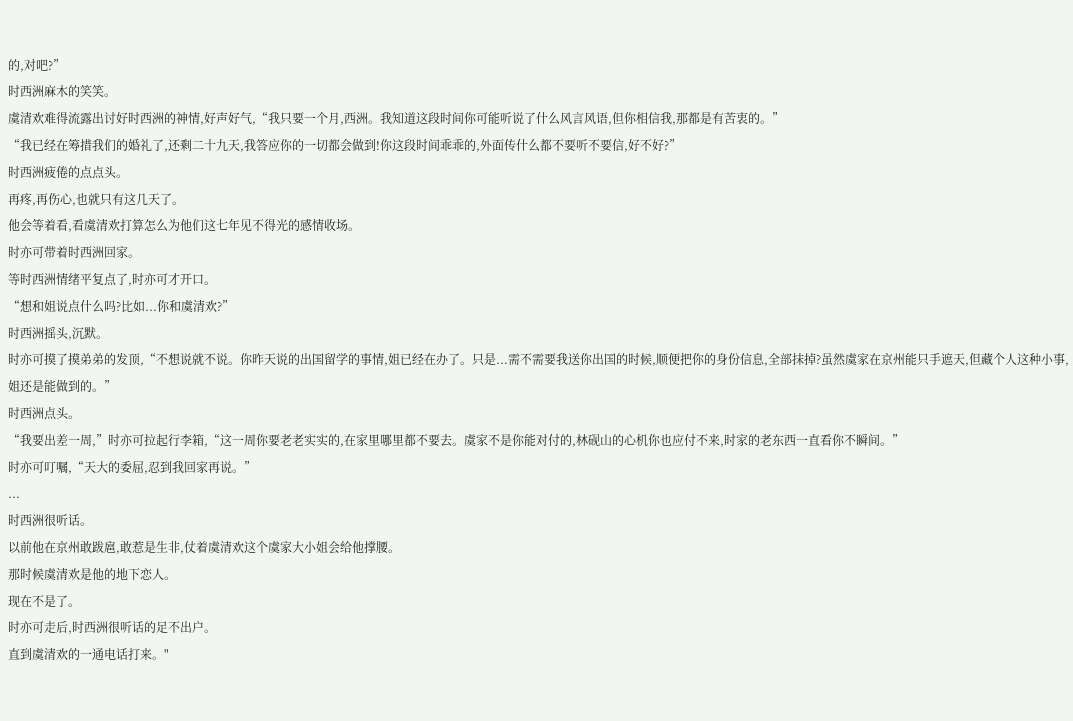的,对吧?”
时西洲麻木的笑笑。
虞清欢难得流露出讨好时西洲的神情,好声好气,“我只要一个月,西洲。我知道这段时间你可能听说了什么风言风语,但你相信我,那都是有苦衷的。”
“我已经在筹措我们的婚礼了,还剩二十九天,我答应你的一切都会做到!你这段时间乖乖的,外面传什么都不要听不要信,好不好?”
时西洲疲倦的点点头。
再疼,再伤心,也就只有这几天了。
他会等着看,看虞清欢打算怎么为他们这七年见不得光的感情收场。
时亦可带着时西洲回家。
等时西洲情绪平复点了,时亦可才开口。
“想和姐说点什么吗?比如...你和虞清欢?”
时西洲摇头,沉默。
时亦可摸了摸弟弟的发顶,“不想说就不说。你昨天说的出国留学的事情,姐已经在办了。只是...需不需要我送你出国的时候,顺便把你的身份信息,全部抹掉?虽然虞家在京州能只手遮天,但藏个人这种小事,姐还是能做到的。”
时西洲点头。
“我要出差一周,”时亦可拉起行李箱,“这一周你要老老实实的,在家里哪里都不要去。虞家不是你能对付的,林砚山的心机你也应付不来,时家的老东西一直看你不瞬间。”
时亦可叮嘱,“天大的委屈,忍到我回家再说。”
...
时西洲很听话。
以前他在京州敢跋扈,敢惹是生非,仗着虞清欢这个虞家大小姐会给他撑腰。
那时候虞清欢是他的地下恋人。
现在不是了。
时亦可走后,时西洲很听话的足不出户。
直到虞清欢的一通电话打来。"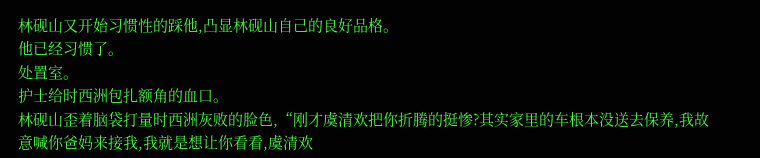林砚山又开始习惯性的踩他,凸显林砚山自己的良好品格。
他已经习惯了。
处置室。
护士给时西洲包扎额角的血口。
林砚山歪着脑袋打量时西洲灰败的脸色,“刚才虞清欢把你折腾的挺惨?其实家里的车根本没送去保养,我故意喊你爸妈来接我,我就是想让你看看,虞清欢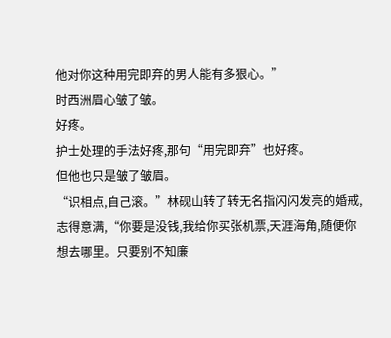他对你这种用完即弃的男人能有多狠心。”
时西洲眉心皱了皱。
好疼。
护士处理的手法好疼,那句“用完即弃”也好疼。
但他也只是皱了皱眉。
“识相点,自己滚。”林砚山转了转无名指闪闪发亮的婚戒,志得意满,“你要是没钱,我给你买张机票,天涯海角,随便你想去哪里。只要别不知廉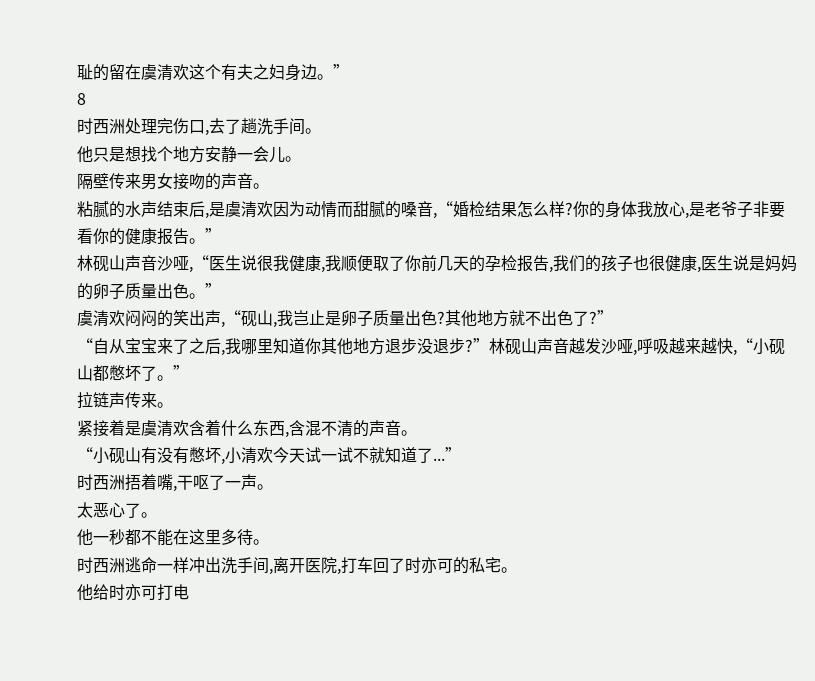耻的留在虞清欢这个有夫之妇身边。”
8
时西洲处理完伤口,去了趟洗手间。
他只是想找个地方安静一会儿。
隔壁传来男女接吻的声音。
粘腻的水声结束后,是虞清欢因为动情而甜腻的嗓音,“婚检结果怎么样?你的身体我放心,是老爷子非要看你的健康报告。”
林砚山声音沙哑,“医生说很我健康,我顺便取了你前几天的孕检报告,我们的孩子也很健康,医生说是妈妈的卵子质量出色。”
虞清欢闷闷的笑出声,“砚山,我岂止是卵子质量出色?其他地方就不出色了?”
“自从宝宝来了之后,我哪里知道你其他地方退步没退步?”林砚山声音越发沙哑,呼吸越来越快,“小砚山都憋坏了。”
拉链声传来。
紧接着是虞清欢含着什么东西,含混不清的声音。
“小砚山有没有憋坏,小清欢今天试一试不就知道了...”
时西洲捂着嘴,干呕了一声。
太恶心了。
他一秒都不能在这里多待。
时西洲逃命一样冲出洗手间,离开医院,打车回了时亦可的私宅。
他给时亦可打电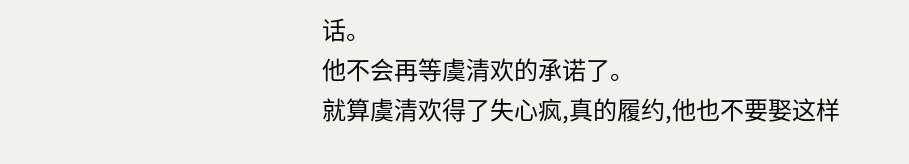话。
他不会再等虞清欢的承诺了。
就算虞清欢得了失心疯,真的履约,他也不要娶这样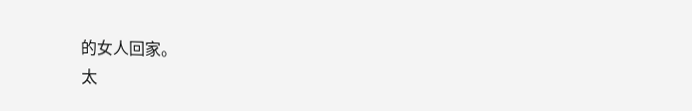的女人回家。
太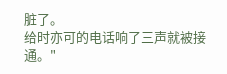脏了。
给时亦可的电话响了三声就被接通。"